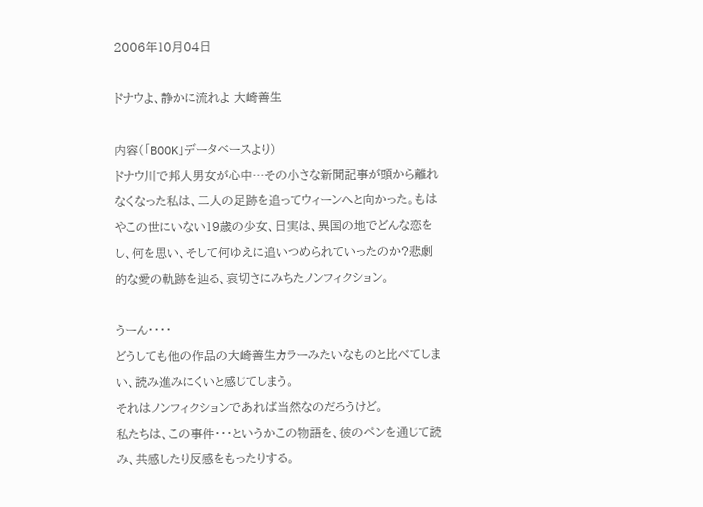2006年10月04日

ドナウよ、静かに流れよ 大崎善生

内容(「BOOK」データベースより)
ドナウ川で邦人男女が心中…その小さな新聞記事が頭から離れなくなった私は、二人の足跡を追ってウィーンへと向かった。もはやこの世にいない19歳の少女、日実は、異国の地でどんな恋をし、何を思い、そして何ゆえに追いつめられていったのか?悲劇的な愛の軌跡を辿る、哀切さにみちたノンフィクション。

うーん・・・・
どうしても他の作品の大崎善生カラーみたいなものと比べてしまい、読み進みにくいと感じてしまう。
それはノンフィクションであれば当然なのだろうけど。
私たちは、この事件・・・というかこの物語を、彼のペンを通じて読み、共感したり反感をもったりする。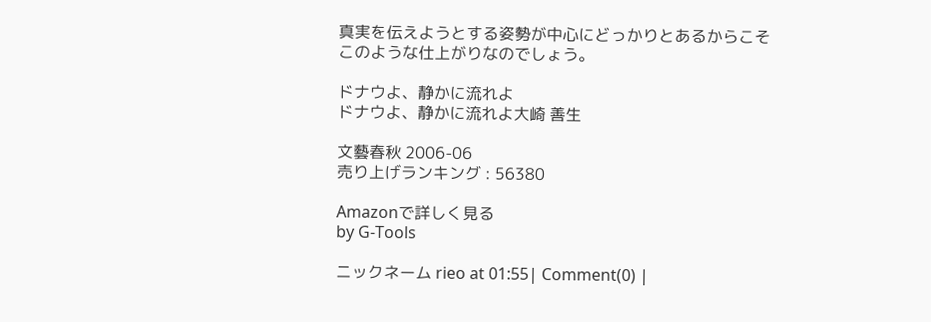真実を伝えようとする姿勢が中心にどっかりとあるからこそ
このような仕上がりなのでしょう。

ドナウよ、静かに流れよ
ドナウよ、静かに流れよ大崎 善生

文藝春秋 2006-06
売り上げランキング : 56380

Amazonで詳しく見る
by G-Tools

ニックネーム rieo at 01:55| Comment(0) |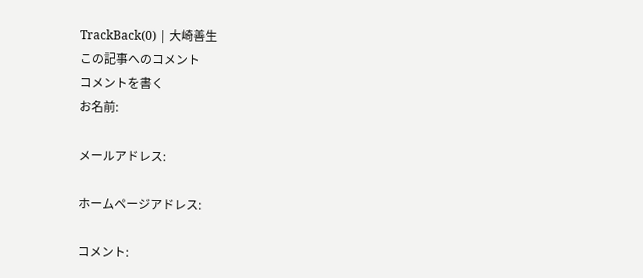TrackBack(0) | 大崎善生
この記事へのコメント
コメントを書く
お名前:

メールアドレス:

ホームページアドレス:

コメント: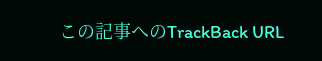この記事へのTrackBack URL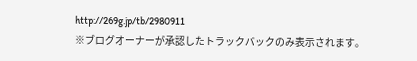http://269g.jp/tb/2980911
※ブログオーナーが承認したトラックバックのみ表示されます。